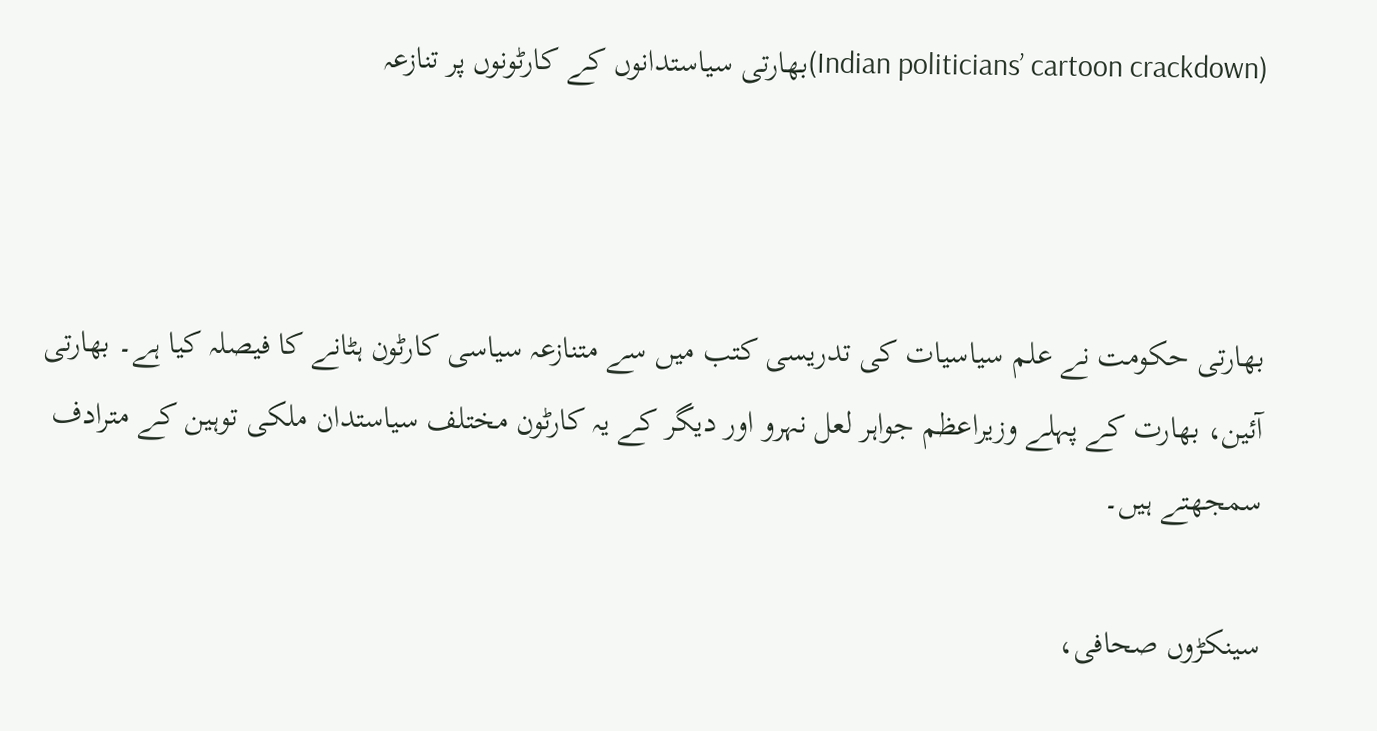(Indian politicians’ cartoon crackdown)بھارتی سیاستدانوں کے کارٹونوں پر تنازعہ



بھارتی حکومت نے علم سیاسیات کی تدریسی کتب میں سے متنازعہ سیاسی کارٹون ہٹانے کا فیصلہ کیا ہے۔ بھارتی آئین، بھارت کے پہلے وزیراعظم جواہر لعل نہرو اور دیگر کے یہ کارٹون مختلف سیاستدان ملکی توہین کے مترادف سمجھتے ہیں۔

سینکڑوں صحافی،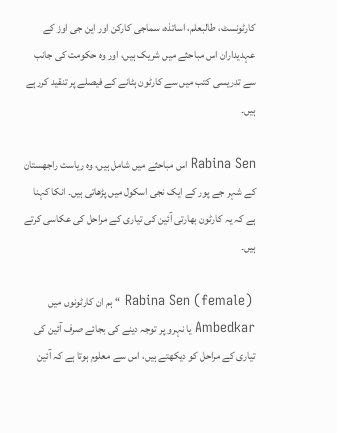کارٹونسٹ، طالبعلم، اساتذہ، سماجی کارکن اور این جی اوز کے عہدیداران اس مباحثے میں شریک ہیں، اور وہ حکومت کی جانب سے تدریسی کتب میں سے کارٹون ہٹانے کے فیصلے پر تنقید کررہے ہیں۔

Rabina Sen اس مباحثے میں شامل ہیں، وہ ریاست راجھستان کے شہر جے پور کے ایک نجی اسکول میں پڑھاتی ہیں۔ انکا کہنا ہے کہ یہ کارٹون بھارتی آئین کی تیاری کے مراحل کی عکاسی کرتے ہیں۔

 (female) Rabina Sen “ہم ان کارٹونوں میں Ambedkar یا نہرو پر توجہ دینے کی بجائے صرف آئین کی تیاری کے مراحل کو دیکھتے ہیں، اس سے معلوم ہوتا ہے کہ آئین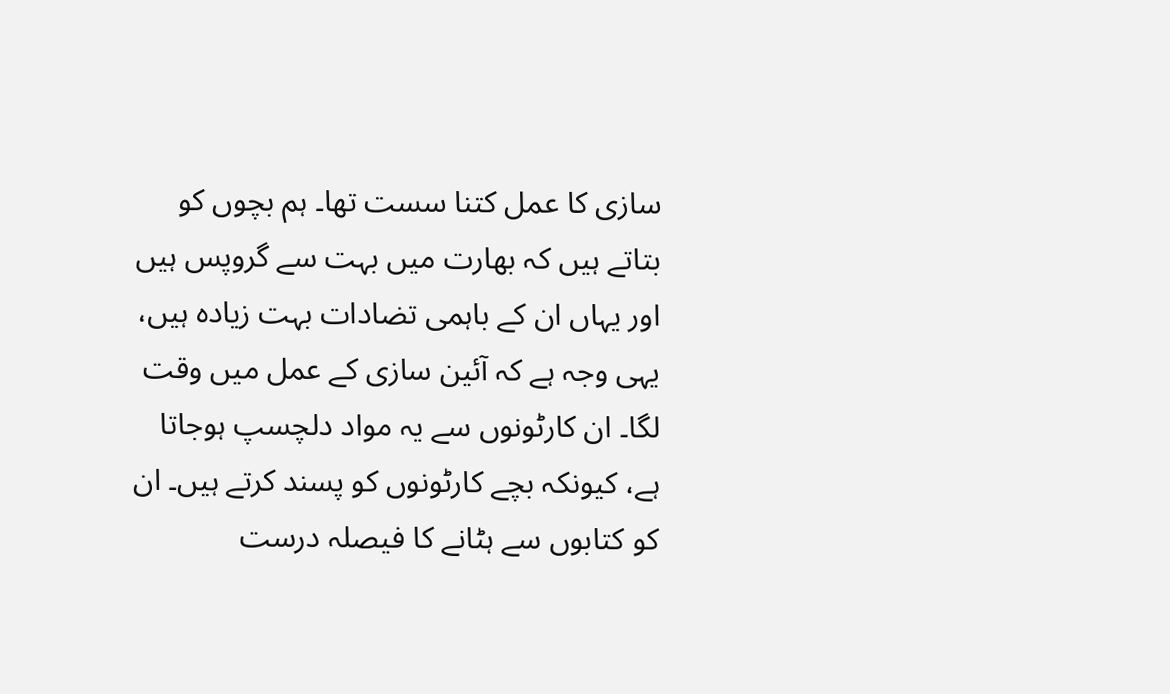سازی کا عمل کتنا سست تھا۔ ہم بچوں کو بتاتے ہیں کہ بھارت میں بہت سے گروپس ہیں اور یہاں ان کے باہمی تضادات بہت زیادہ ہیں، یہی وجہ ہے کہ آئین سازی کے عمل میں وقت لگا۔ ان کارٹونوں سے یہ مواد دلچسپ ہوجاتا ہے، کیونکہ بچے کارٹونوں کو پسند کرتے ہیں۔ ان کو کتابوں سے ہٹانے کا فیصلہ درست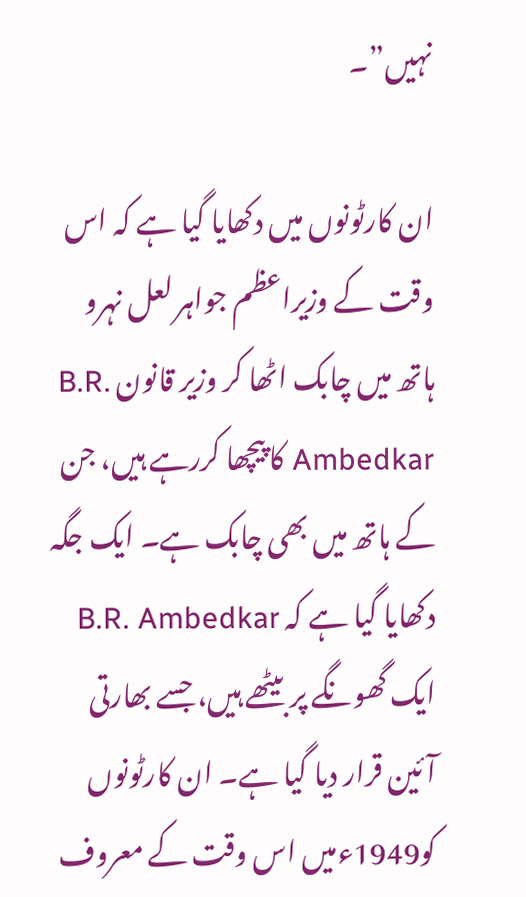نہیں”۔

ان کارٹونوں میں دکھایا گیا ہے کہ اس وقت کے وزیراعظم جواہر لعل نہرو ہاتھ میں چابک اٹھا کر وزیر قانون B.R. Ambedkar کا پیچھا کررہے ہیں، جن کے ہاتھ میں بھی چابک ہے۔ ایک جگہ دکھایا گیا ہے کہ B.R. Ambedkar ایک گھونگے پر بیٹھے ہیں، جسے بھارتی آئین قرار دیا گیا ہے۔ ان کارٹونوں کو1949ءمیں اس وقت کے معروف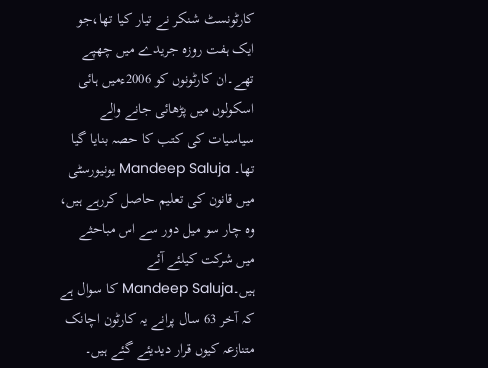کارٹونسٹ شنکر نے تیار کیا تھا،جو ایک ہفت روزہ جریدے میں چھپے تھے۔ان کارٹونوں کو 2006ءمیں ہائی اسکولوں میں پڑھائی جانے والے سیاسیات کی کتب کا حصہ بنایا گیا تھا۔ Mandeep Saluja یونیورسٹی میں قانون کی تعلیم حاصل کررہے ہیں، وہ چار سو میل دور سے اس مباحثے میں شرکت کیلئے آئے ہیں۔Mandeep Saluja کا سوال ہے کہ آخر 63 سال پرانے یہ کارٹون اچانک متنازعہ کیوں قرار دیدیئے گئے ہیں۔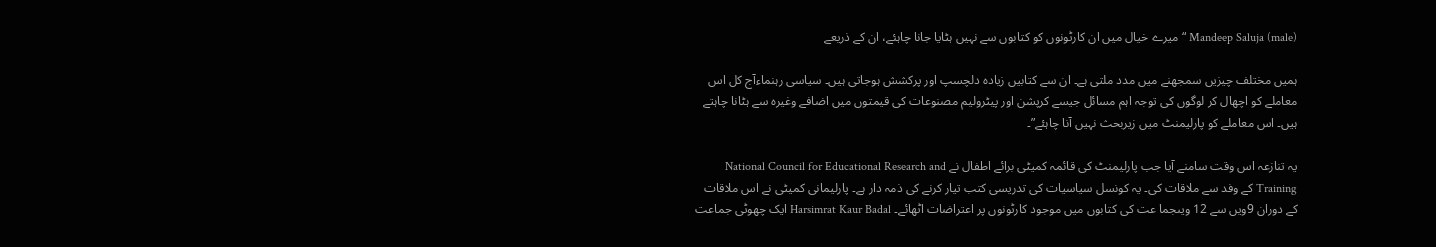(male) Mandeep Saluja “میرے خیال میں ان کارٹونوں کو کتابوں سے نہیں ہٹایا جانا چاہئے، ان کے ذریعے

ہمیں مختلف چیزیں سمجھنے میں مدد ملتی ہے۔ ان سے کتابیں زیادہ دلچسپ اور پرکشش ہوجاتی ہیں۔ سیاسی رہنماءآج کل اس معاملے کو اچھال کر لوگوں کی توجہ اہم مسائل جیسے کرپشن اور پیٹرولیم مصنوعات کی قیمتوں میں اضافے وغیرہ سے ہٹانا چاہتے ہیں۔ اس معاملے کو پارلیمنٹ میں زیربحث نہیں آنا چاہئے”۔

یہ تنازعہ اس وقت سامنے آیا جب پارلیمنٹ کی قائمہ کمیٹی برائے اطفال نے National Council for Educational Research and Training کے وفد سے ملاقات کی۔ یہ کونسل سیاسیات کی تدریسی کتب تیار کرنے کی ذمہ دار ہے۔ پارلیمانی کمیٹی نے اس ملاقات کے دوران 9ویں سے 12 ویںجما عت کی کتابوں میں موجود کارٹونوں پر اعتراضات اٹھائے۔ Harsimrat Kaur Badal ایک چھوٹی جماعت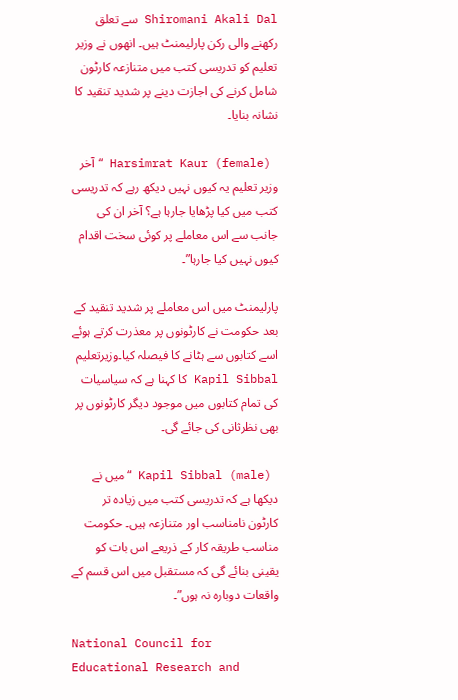Shiromani Akali Dal سے تعلق رکھنے والی رکن پارلیمنٹ ہیں۔ انھوں نے وزیر تعلیم کو تدریسی کتب میں متنازعہ کارٹون شامل کرنے کی اجازت دینے پر شدید تنقید کا نشانہ بنایا۔

 (female) Harsimrat Kaur “آخر وزیر تعلیم یہ کیوں نہیں دیکھ رہے کہ تدریسی کتب میں کیا پڑھایا جارہا ہے؟ آخر ان کی جانب سے اس معاملے پر کوئی سخت اقدام کیوں نہیں کیا جارہا”۔

پارلیمنٹ میں اس معاملے پر شدید تنقید کے بعد حکومت نے کارٹونوں پر معذرت کرتے ہوئے اسے کتابوں سے ہٹانے کا فیصلہ کیا۔وزیرتعلیم Kapil Sibbal کا کہنا ہے کہ سیاسیات کی تمام کتابوں میں موجود دیگر کارٹونوں پر بھی نظرثانی کی جائے گی۔

 (male) Kapil Sibbal “میں نے دیکھا ہے کہ تدریسی کتب میں زیادہ تر کارٹون نامناسب اور متنازعہ ہیں۔ حکومت مناسب طریقہ کار کے ذریعے اس بات کو یقینی بنائے گی کہ مستقبل میں اس قسم کے واقعات دوبارہ نہ ہوں”۔

National Council for Educational Research and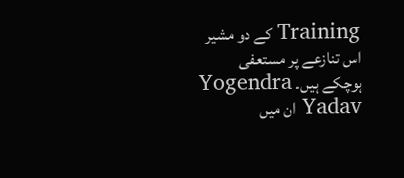Training کے دو مشیر اس تنازعے پر مستعفی ہوچکے ہیں۔ Yogendra Yadav ان میں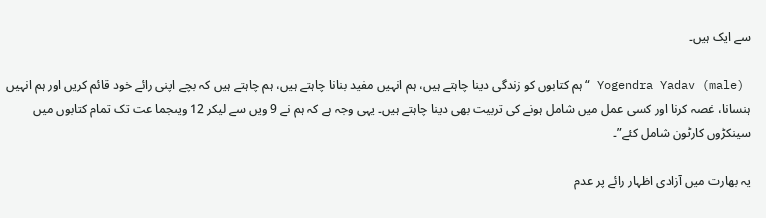سے ایک ہیں۔

 (male) Yogendra Yadav “ہم کتابوں کو زندگی دینا چاہتے ہیں، ہم انہیں مفید بنانا چاہتے ہیں، ہم چاہتے ہیں کہ بچے اپنی رائے خود قائم کریں اور ہم انہیں ہنسانا، غصہ کرنا اور کسی عمل میں شامل ہونے کی تربیت بھی دینا چاہتے ہیں۔ یہی وجہ ہے کہ ہم نے 9 ویں سے لیکر 12 ویںجما عت تک تمام کتابوں میں سینکڑوں کارٹون شامل کئے”۔

یہ بھارت میں آزادی اظہار رائے پر عدم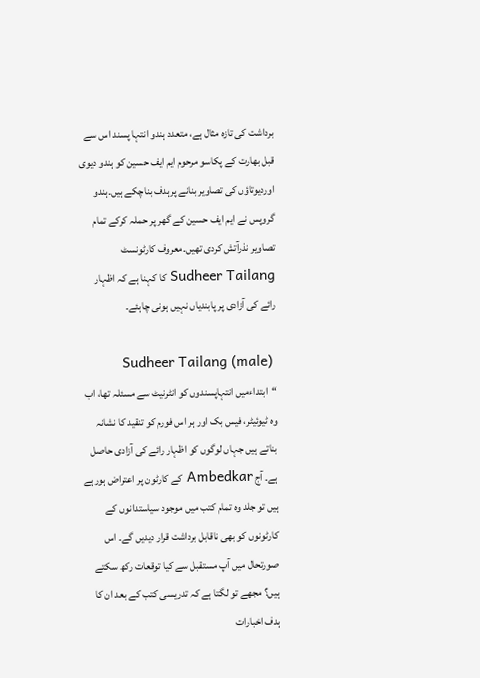برداشت کی تازہ مثال ہے، متعدد ہندو انتہا پسند اس سے قبل بھارت کے پکاسو مرحوم ایم ایف حسین کو ہندو دیوی اوردیوتاؤں کی تصاویر بنانے پرہدف بناچکے ہیں۔ہندو گروپس نے ایم ایف حسین کے گھر پر حملہ کرکے تمام تصاویر نذرآتش کردی تھیں۔معروف کارٹونسٹ Sudheer Tailang کا کہنا ہے کہ اظہار رائے کی آزادی پر پابندیاں نہیں ہونی چاہئے۔

 (male) Sudheer Tailang “ابتداءمیں انتہاپسندوں کو انٹرنیٹ سے مسئلہ تھا، اب وہ ٹیوئیٹر، فیس بک اور ہر اس فورم کو تنقید کا نشانہ بناتے ہیں جہاں لوگوں کو اظہار رائے کی آزادی حاصل ہے۔ آج Ambedkar کے کارٹون پر اعتراض ہورہے ہیں تو جلد وہ تمام کتب میں موجود سیاستدانوں کے کارٹونوں کو بھی ناقابل برداشت قرار دیدیں گے۔ اس صورتحال میں آپ مستقبل سے کیا توقعات رکھ سکتے ہیں؟ مجھے تو لگتا ہے کہ تدریسی کتب کے بعد ان کا ہدف اخبارات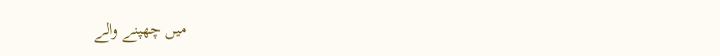میں چھپنے والے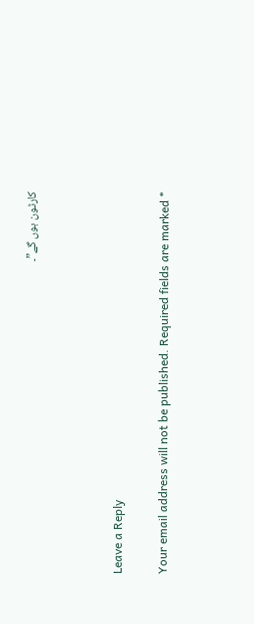کارٹون ہوں گے”۔



Leave a Reply

Your email address will not be published. Required fields are marked *